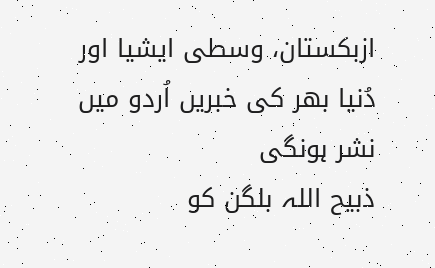ازبکستان، وسطی ایشیا اور دُنیا بھر کی خبریں اُردو میں نشر ہونگی
ذبیح اللہ بلگن کو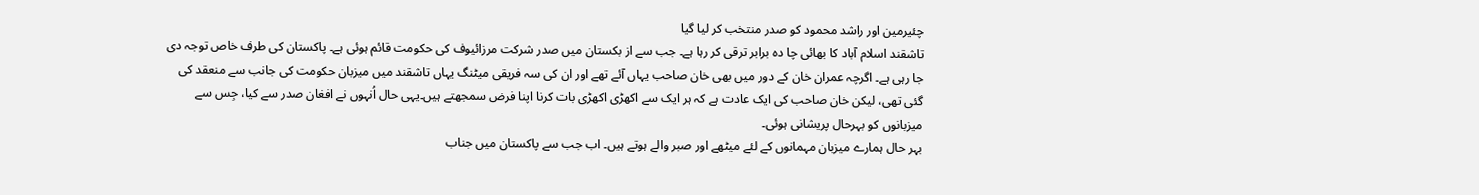چئیرمین اور راشد محمود کو صدر منتخب کر لیا گیا
تاشقند اسلام آباد کا بھائی چا ده برابر ترقی کر رہا ہے۔ جب سے از بکستان میں صدر شرکت مرزائیوف کی حکومت قائم ہوئی ہے۔ پاکستان کی طرف خاص توجہ دی جا رہی ہے۔ اگرچہ عمران خان کے دور میں بھی خان صاحب یہاں آئے تھے اور ان کی سہ فریقی میٹنگ یہاں تاشقند میں میزبان حکومت کی جانب سے منعقد کی گئی تھی، لیکن خان صاحب کی ایک عادت ہے کہ ہر ایک سے اکھڑی اکھڑی بات کرنا اپنا فرض سمجھتے ہیں۔یہی حال اُنہوں نے افغان صدر سے کیا، جِس سے میزبانوں کو بہرحال پریشانی ہوئی۔
بہر حال ہمارے میزبان مہمانوں کے لئے میٹھے اور صبر والے ہوتے ہیں۔ اب جب سے پاکستان میں جناب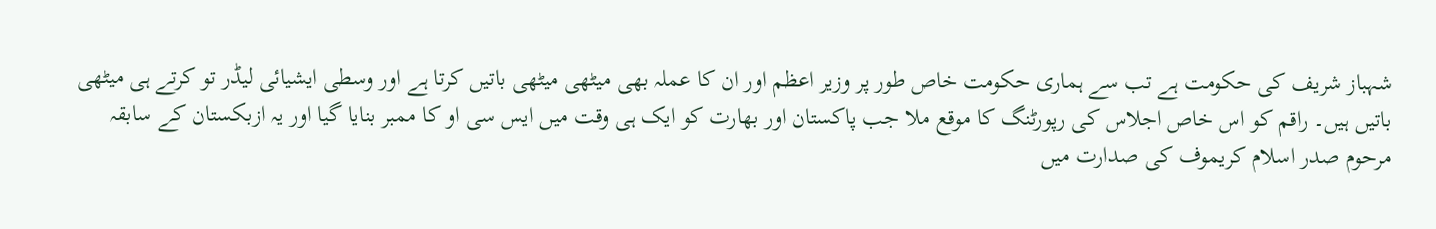شہباز شریف کی حکومت ہے تب سے ہماری حکومت خاص طور پر وزیر اعظم اور ان کا عملہ بھی میٹھی میٹھی باتیں کرتا ہے اور وسطی ایشیائی لیڈر تو کرتے ہی میٹھی باتیں ہیں۔ راقم کو اس خاص اجلاس کی رپورٹنگ کا موقع ملا جب پاکستان اور بھارت کو ایک ہی وقت میں ایس سی او کا ممبر بنایا گیا اور یہ ازبکستان کے سابقہ مرحوم صدر اسلام کریموف کی صدارت میں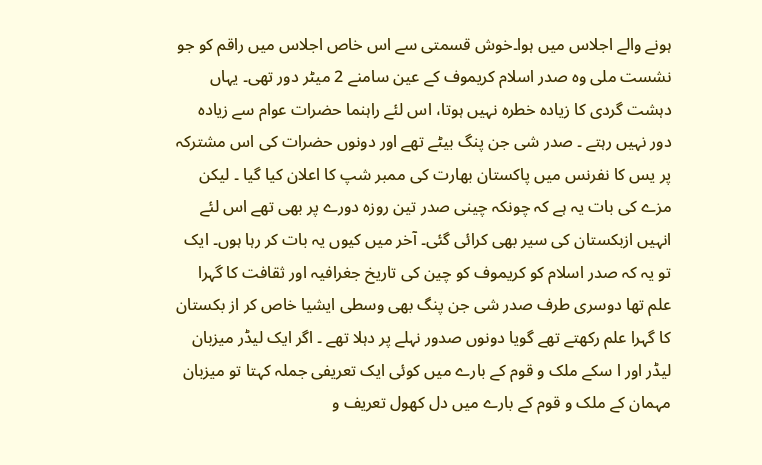ہونے والے اجلاس میں ہوا۔خوش قسمتی سے اس خاص اجلاس میں راقم کو جو نشست ملی وہ صدر اسلام کریموف کے عین سامنے 2 میٹر دور تھی۔ یہاں دہشت گردی کا زیادہ خطرہ نہیں ہوتا، اس لئے راہنما حضرات عوام سے زیادہ دور نہیں رہتے ۔ صدر شی جن پنگ بیٹے تھے اور دونوں حضرات کی اس مشترکہ پر یس کا نفرنس میں پاکستان بھارت کی ممبر شپ کا اعلان کیا گیا ۔ لیکن مزے کی بات یہ ہے کہ چونکہ چینی صدر تین روزہ دورے پر بھی تھے اس لئے انہیں ازبکستان کی سیر بھی کرائی گئی۔ آخر میں کیوں یہ بات کر رہا ہوں۔ ایک تو یہ کہ صدر اسلام کو کریموف کو چین کی تاریخ جغرافیہ اور ثقافت کا گہرا علم تھا دوسری طرف صدر شی جن پنگ بھی وسطی ایشیا خاص کر از بکستان کا گہرا علم رکھتے تھے گویا دونوں صدور نہلے پر دہلا تھے ۔ اگر ایک لیڈر میزبان لیڈر اور ا سکے ملک و قوم کے بارے میں کوئی ایک تعریفی جملہ کہتا تو میزبان مہمان کے ملک و قوم کے بارے میں دل کھول تعریف و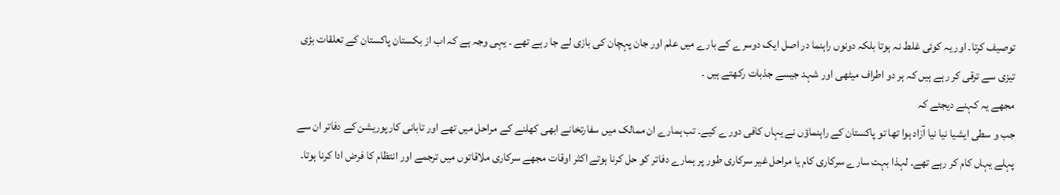توصیف کرتا۔ اور یہ کوئی غلط نہ ہوتا بلکہ دونوں راہنما در اصل ایک دوسرے کے بارے میں علم اور جان پہچان کی بازی لے جا رہے تھے ۔ یہی وجہ ہے کہ اب از بکستان پاکستان کے تعلقات بڑی تیزی سے ترقی کر رہے ہیں کہ ہر دو اطراف میٹھی اور شہد جیسے جذبات رکھتے ہیں ۔
مجھے یہ کہنے دیجئے کہ
جب و سطی ایشیا نیا نیا آزاد ہوا تھا تو پاکستان کے راہنماؤں نے یہاں کافی دورے کیے۔ تب ہمارے ان ممالک میں سفارتخانے ابھی کھلنے کے مراحل میں تھے اور تابانی کارپوریشن کے دفاتر ان سے پہلے یہاں کام کر رہے تھے۔ لہذا بہت سارے سرکاری کام یا مراحل غیر سرکاری طور پر ہمارے دفاتر کو حل کرنا ہوتے اکثر اوقات مجھے سرکاری ملاقاتوں میں ترجمے اور انتظام کا فرض ادا کرنا ہوتا۔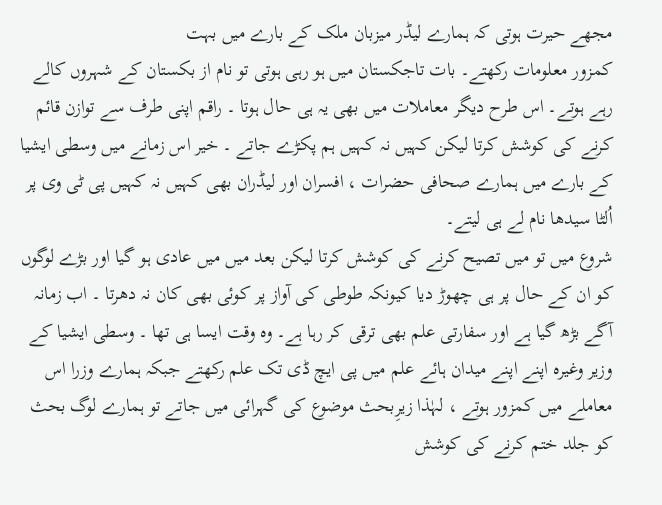مجھے حیرت ہوتی کہ ہمارے لیڈر میزبان ملک کے بارے میں بہت
کمزور معلومات رکھتے۔ بات تاجکستان میں ہو رہی ہوتی تو نام از بکستان کے شہروں کالے رہے ہوتے۔ اس طرح دیگر معاملات میں بھی یہ ہی حال ہوتا ۔ راقم اپنی طرف سے توازن قائم کرنے کی کوشش کرتا لیکن کہیں نہ کہیں ہم پکڑے جاتے ۔ خیر اس زمانے میں وسطی ایشیا کے بارے میں ہمارے صحافی حضرات ، افسران اور لیڈران بھی کہیں نہ کہیں پی ٹی وی پر اُلٹا سیدھا نام لے ہی لیتے۔
شروع میں تو میں تصیح کرنے کی کوشش کرتا لیکن بعد میں میں عادی ہو گیا اور بڑے لوگوں کو ان کے حال پر ہی چھوڑ دیا کیونکہ طوطی کی آواز پر کوئی بھی کان نہ دھرتا ۔ اب زمانہ آگے بڑھ گیا ہے اور سفارتی علم بھی ترقی کر رہا ہے۔ وہ وقت ایسا ہی تھا ۔ وسطی ایشیا کے وزیر وغیرہ اپنے اپنے میدان ہائے علم میں پی ایچ ڈی تک علم رکھتے جبکہ ہمارے وزرا اس معاملے میں کمزور ہوتے ، لہٰذا زیرِبحث موضوع کی گہرائی میں جاتے تو ہمارے لوگ بحث کو جلد ختم کرنے کی کوشش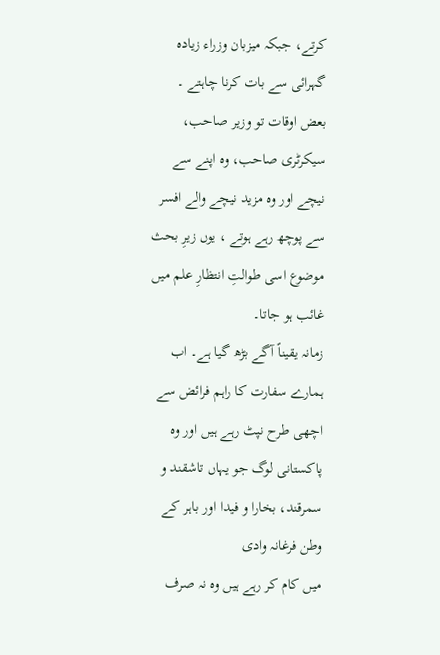کرتے، جبکہ میزبان وزراء زیادہ گہرائی سے بات کرنا چاہتے ۔ بعض اوقات تو وزیر صاحب، سیکرٹری صاحب، وہ اپنے سے نیچے اور وہ مزید نیچے والے افسر سے پوچھ رہے ہوتے ، یوں زیرِ بحث موضوع اسی طوالتِ انتظارِ علم میں غائب ہو جاتا۔
زمانہ یقیناً آگے بڑھ گیا ہے۔ اب ہمارے سفارت کا راہم فرائض سے اچھی طرح نپٹ رہے ہیں اور وہ پاکستانی لوگ جو یہاں تاشقند و سمرقند، بخارا و فیدا اور باہر کے وطن فرغانہ وادی
میں کام کر رہے ہیں وہ نہ صرف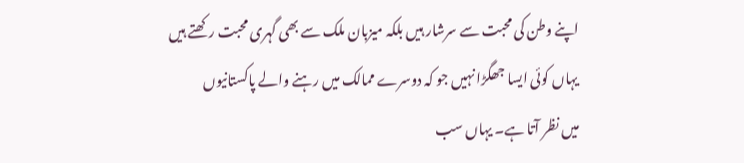اپنے وطن کی محبت سے سرشار ہیں بلکہ میزبان ملک سے بھی گہری محبت رکھتے ہیں یہاں کوئی ایسا جھگڑا نہیں جو کہ دوسرے ممالک میں رہنے والے پاکستانیوں
میں نظر آتا ہے۔ یہاں سب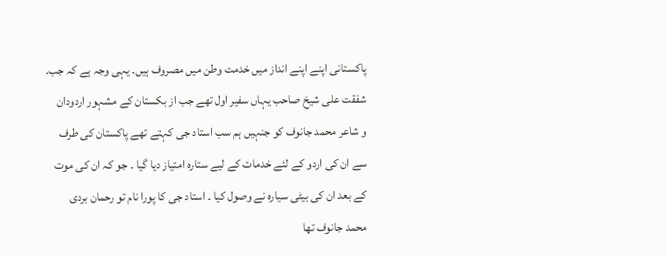پاکستانی اپنے اپنے انداز میں خدمت وطن میں مصروف ہیں۔ یہی وجہ ہے کہ جب. شفقت علی شیخ صاحب یہاں سفیر اول تھے جب از بکستان کے مشہور اردودان
و شاعر محمد جانوف کو جنہیں ہم سب استاد جی کہتے تھے پاکستان کی طرف سے ان کی اردو کے لئے خدمات کے لیے ستارہ امتیاز دیا گیا ۔ جو کہ ان کی موت کے بعد ان کی بیٹی سیارہ نے وصول کیا ۔ استاد جی کا پورا نام تو رحمان بردی محمد جانوف تھا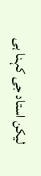لیکن استاد جی کہنا ہی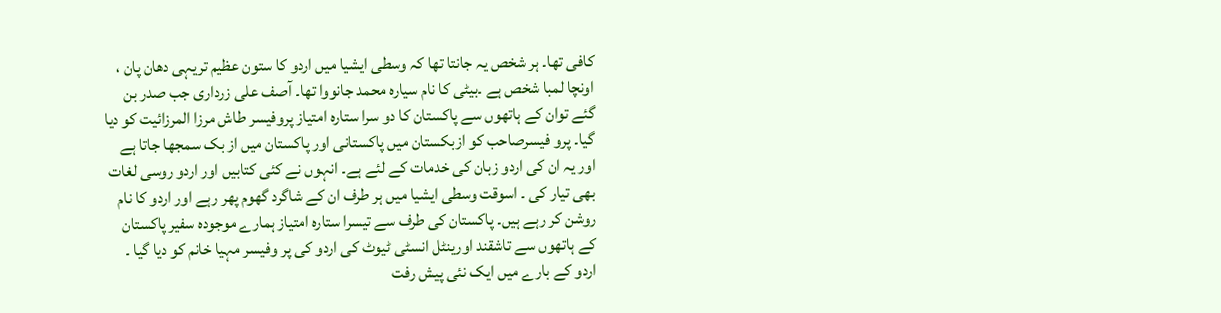کافی تھا۔ ہر شخص یہ جانتا تھا کہ وسطی ایشیا میں اردو کا ستون عظیم تریہی دھان پان ، اونچا لمبا شخص ہے ۔بیٹی کا نام سیاره محمد جانووا تھا۔ آصف علی زرداری جب صدر بن گئے توان کے ہاتھوں سے پاکستان کا دو سرا ستارہ امتیاز پروفیسر طاش مرزا المرزائیت کو دیا گیا۔ پرو فیسرصاحب کو ازبکستان میں پاکستانی اور پاکستان میں از بک سمجھا جاتا ہے اور یہ ان کی اردو زبان کی خدمات کے لئے ہے۔ انہوں نے کئی کتابیں اور اردو روسی لغات بھی تیار کی ۔ اسوقت وسطی ایشیا میں ہر طرف ان کے شاگرد گھوم پھر رہے اور اردو کا نام روشن کر رہے ہیں۔ پاکستان کی طرف سے تیسرا ستارہ امتیاز ہمارے موجودہ سفیر پاکستان کے ہاتھوں سے تاشقند اورینٹل انسٹی ٹیوٹ کی اردو کی پر وفیسر مہیا خانم کو دیا گیا ۔
اردو کے بارے میں ایک نئی پیش رفت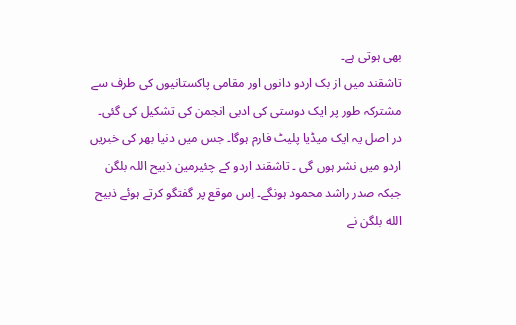بھی ہوتی ہے۔
تاشقند میں از بک اردو دانوں اور مقامی پاکستانیوں کی طرف سے مشترکہ طور پر ایک دوستی کی ادبی انجمن کی تشکیل کی گئی۔ در اصل یہ ایک میڈیا پلیٹ فارم ہوگا۔ جس میں دنیا بھر کی خبریں اردو میں نشر ہوں گی ۔ تاشقند اردو کے چئیرمین ذبیح اللہ بلگن جبکہ صدر راشد محمود ہونگے۔ اِس موقع پر گفتگو کرتے ہوئے ذبیح الله بلگن نے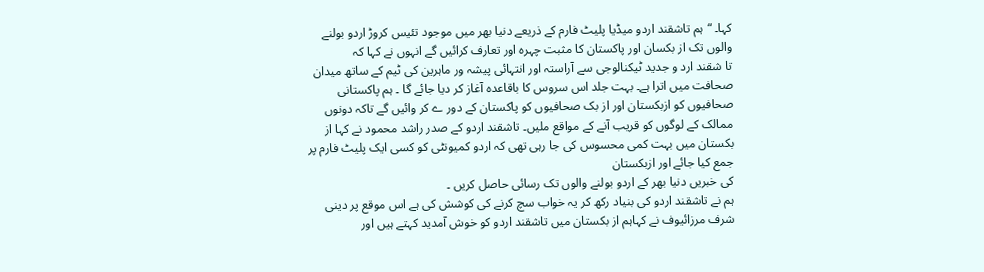کہا۔ “ہم تاشقند اردو میڈیا پلیٹ فارم کے ذریعے دنیا بھر میں موجود تئیس کروڑ اردو بولنے والوں تک از بکسان اور پاکستان کا مثبت چہرہ اور تعارف کرائیں گے انہوں نے کہا کہ
تا شقند ارد و جدید ٹیکنالوجی سے آراستہ اور انتہائی پیشہ ور ماہرین کی ٹیم کے ساتھ میدان صحافت میں اترا ہے۔ بہت جلد اس سروس کا باقاعدہ آغاز کر دیا جائے گا ۔ ہم پاکستانی
صحافیوں کو ازبکستان اور از بک صحافیوں کو پاکستان کے دور ے کر وائیں گے تاکہ دونوں ممالک کے لوگوں کو قریب آنے کے مواقع ملیں۔ تاشقند اردو کے صدر راشد محمود نے کہا از بکستان میں بہت کمی محسوس کی جا رہی تھی کہ اردو کمیونٹی کو کسی ایک پلیٹ فارم پر جمع کیا جائے اور ازبکستان
کی خبریں دنیا بھر کے اردو بولنے والوں تک رسائی حاصل کریں ۔
ہم نے تاشقند اردو کی بنیاد رکھ کر یہ خواب سچ کرنے کی کوشش کی ہے اس موقع پر دینی شرف مرزائیوف نے کہاہم از بکستان میں تاشقند اردو کو خوش آمدید کہتے ہیں اور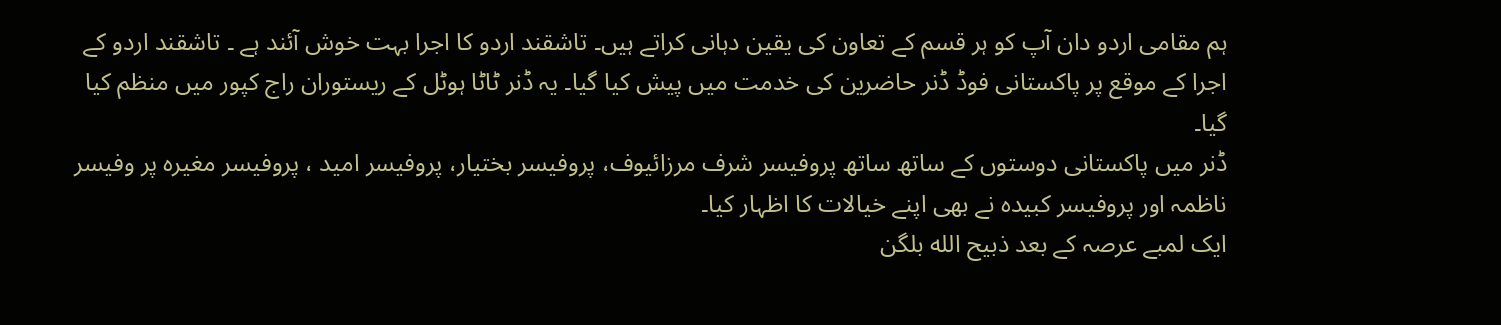ہم مقامی اردو دان آپ کو ہر قسم کے تعاون کی یقین دہانی کراتے ہیں۔ تاشقند اردو کا اجرا بہت خوش آئند ہے ۔ تاشقند اردو کے اجرا کے موقع پر پاکستانی فوڈ ڈنر حاضرین کی خدمت میں پیش کیا گیا۔ یہ ڈنر ٹاٹا ہوٹل کے ریستوران راج کپور میں منظم کیا گیا۔
ڈنر میں پاکستانی دوستوں کے ساتھ ساتھ پروفیسر شرف مرزائیوف، پروفیسر بختیار، پروفیسر امید ، پروفیسر مغیرہ پر وفیسر ناظمہ اور پروفیسر کبیدہ نے بھی اپنے خیالات کا اظہار کیا۔
ایک لمبے عرصہ کے بعد ذبیح الله بلگن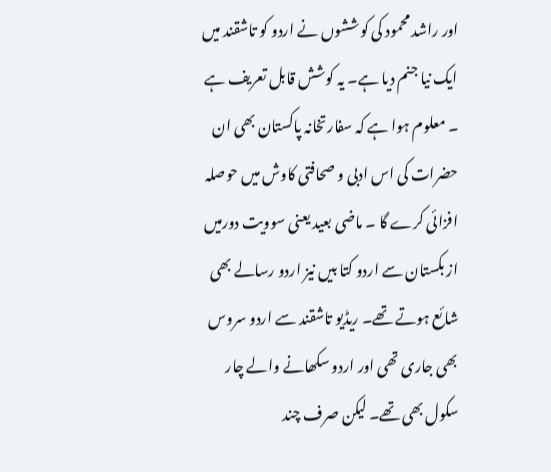اور راشد محمود کی کوششوں نے اردو کو تاشقند میں ایک نیا جنم دیا ہے۔ یہ کوشش قابل تعریف ہے ۔ معلوم ہوا ہے کہ سفارتخانہ پاکستان بھی ان حضرات کی اس ادبی و صحافتی کاوش میں حوصلہ افزائی کرے گا ۔ ماضی بعید یعنی سوویت دورمیں از بکستان سے اردو کتا بیں نیز اردو رسالے بھی شائع ہوتے تھے۔ ریڈیو تاشقند سے اردو سروس بھی جاری تھی اور اردو سکھانے والے چار سکول بھی تھے۔ لیکن صرف چند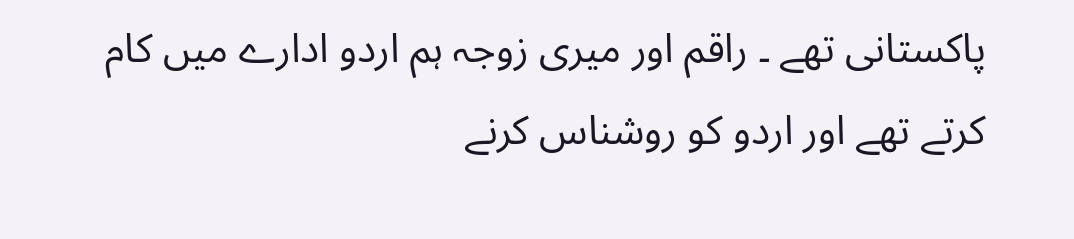پاکستانی تھے ۔ راقم اور میری زوجہ ہم اردو ادارے میں کام کرتے تھے اور اردو کو روشناس کرنے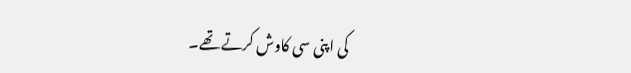کی اپنی سی کاوش کرتے تھے۔